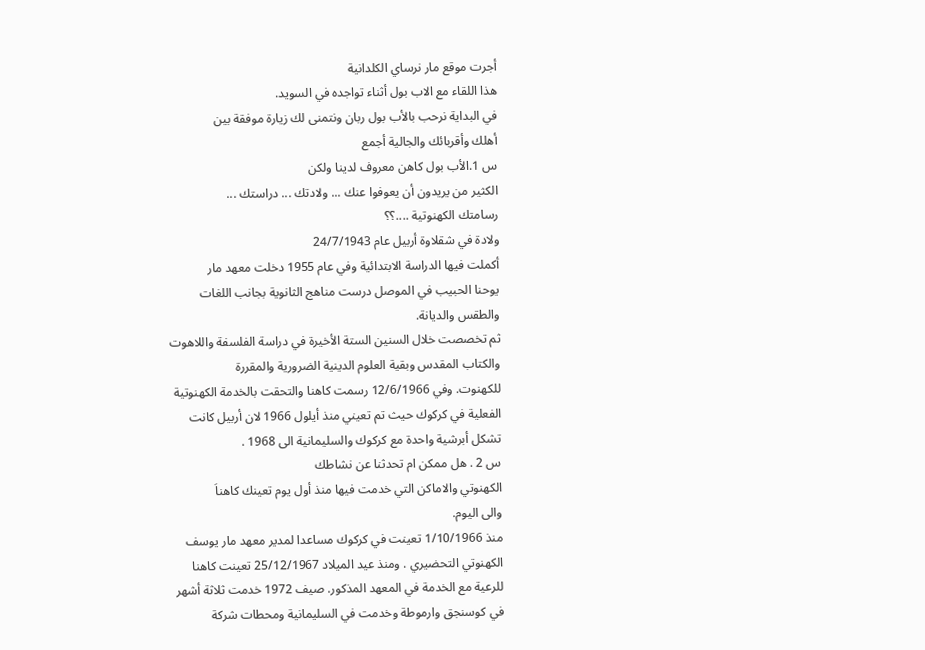أجرت موقع مار نرساي الكلدانية
هذا اللقاء مع الاب بول أثناء تواجده في السويد.
في البداية نرحب بالأب بول ربان ونتمنى لك زيارة موفقة بين
أهلك وأقربائك والجالية أجمع
س 1.الأب بول كاهن معروف لدينا ولكن
الكثير من يريدون أن يعوفوا عنك ... ولادتك ... دراستك ...
رسامتك الكهنوتية ....؟؟
ولادة في شقلاوة أربيل عام 24/7/1943
أكملت فيها الدراسة الابتدائية وفي عام 1955 دخلت معهد مار
يوحنا الحبيب في الموصل درست مناهج الثانوية بجانب اللغات
والطقس والديانة.
ثم تخصصت خلال السنين الستة الأخيرة في دراسة الفلسفة واللاهوت
والكتاب المقدس وبقية العلوم الدينية الضرورية والمقررة
للكهنوت. وفي 12/6/1966 رسمت كاهنا والتحقت بالخدمة الكهنوتية
الفعلية في كركوك حيث تم تعيني منذ أيلول 1966 لان أربيل كانت
تشكل أبرشية واحدة مع كركوك والسليمانية الى 1968 .
س 2 . هل ممكن ام تحدثنا عن نشاطك
الكهنوتي والاماكن التي خدمت فيها منذ أول يوم تعينك كاهناَ
والى اليوم.
منذ 1/10/1966 تعينت في كركوك مساعدا لمدير معهد مار يوسف
الكهنوتي التحضيري . ومنذ عيد الميلاد 25/12/1967 تعينت كاهنا
للرعية مع الخدمة في المعهد المذكور. صيف 1972 خدمت ثلاثة أشهر
في كوسنجق وارموطة وخدمت في السليمانية ومحطات شركة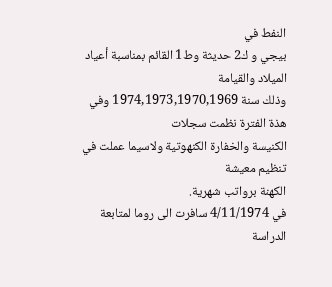النفط في
بيجي و ك2 حديثة وط1 القائم بمناسبة أعياد الميلاد والقيامة
وذلك سنة 1974,1973,1970,1969 وفي هذة الفترة نظمت سجلات
الكنيسة والخفارة الكنهوتية ولاسيما عملت في تنظيم معيشة
الكهنة برواتب شهرية.
في 4/11/1974 سافرت الى روما لمتابعة الدراسة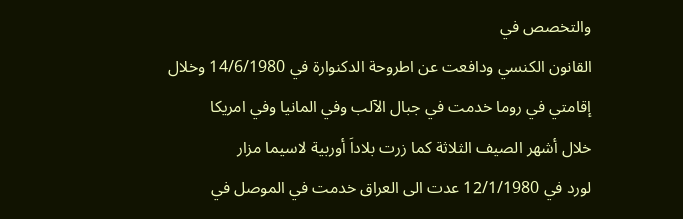والتخصص في
القانون الكنسي ودافعت عن اطروحة الدكنوارة في 14/6/1980 وخلال
إقامتي في روما خدمت في جبال الآلب وفي المانيا وفي امريكا
خلال أشهر الصيف الثلاثة كما زرت بلاداَ أوربية لاسيما مزار
لورد في 12/1/1980 عدت الى العراق خدمت في الموصل في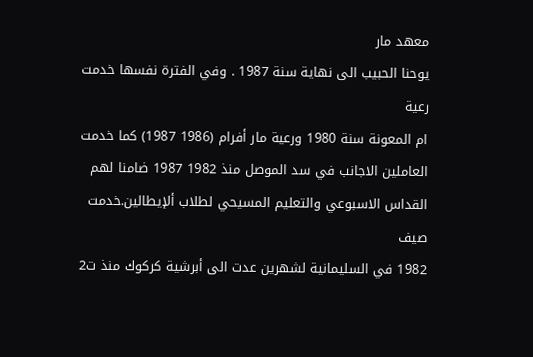معهد مار
يوحنا الحبيب الى نهاية سنة 1987 . وفي الفترة نفسها خدمت رعية
ام المعونة سنة 1980 ورعية مار أفرام (1986 1987) كما خدمت
العاملين الاجانب في سد الموصل منذ 1982 1987 ضامنا لهم
القداس الاسبوعي والتعليم المسيحي لطلاب ألإيطالين.خدمت صيف
1982 في السليمانية لشهرين عدت الى أبرشية كركوك منذ ت2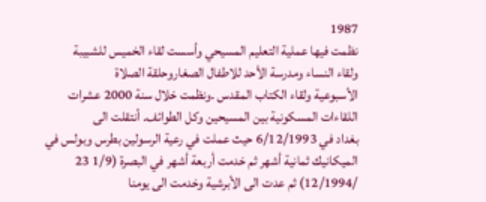1987
نظمت فيها عملية التعليم المسيحي وأسست لقاء الخميس للشبيبة
ولقاء النساء ومدرسة الأحد للاطفال الصغاروحلقة الصلاة
الأسبوعية ولقاء الكتاب المقدس .ونظمت خلال سنة 2000 عشرات
اللقاءات المسكونية بين المسيحين وكل الطوائف. أنتقلت الى
بغداد في 6/12/1993 حيث عملت في رعية الرسولين بطرس وبولس في
الميكانيك ثمانية أشهر ثم خدمت أربعة أشهر في البصرة (1/9 23
/12/1994) ثم عدت الى الأبرشية وخدمت الى يومنا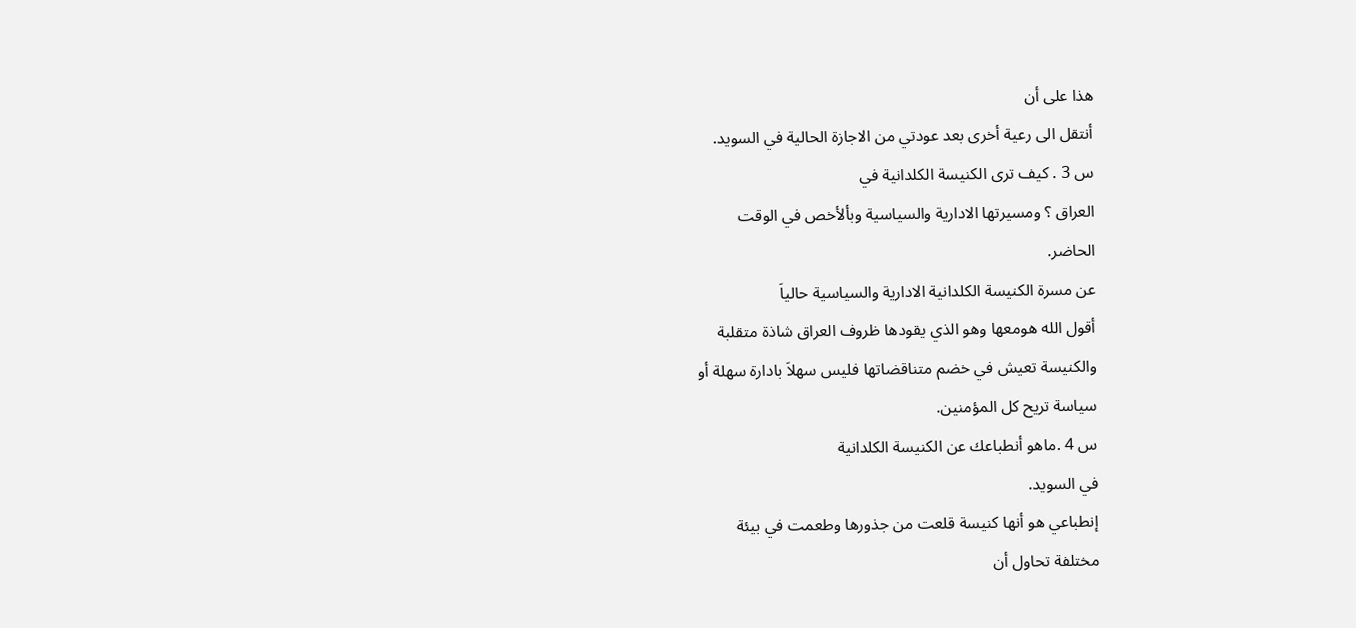هذا على أن
أنتقل الى رعية أخرى بعد عودتي من الاجازة الحالية في السويد.
س 3 . كيف ترى الكنيسة الكلدانية في
العراق ؟ ومسيرتها الادارية والسياسية وبألأخص في الوقت
الحاضر.
عن مسرة الكنيسة الكلدانية الادارية والسياسية حالياَ
أقول الله هومعها وهو الذي يقودها ظروف العراق شاذة متقلبة
والكنيسة تعيش في خضم متناقضاتها فليس سهلاَ بادارة سهلة أو
سياسة تريح كل المؤمنين.
س 4 .ماهو أنطباعك عن الكنيسة الكلدانية
في السويد.
إنطباعي هو أنها كنيسة قلعت من جذورها وطعمت في بيئة
مختلفة تحاول أن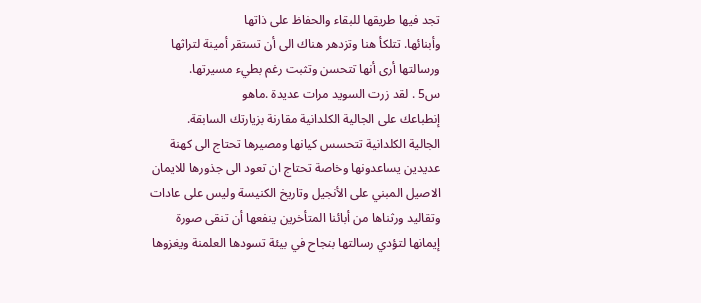تجد فيها طريقها للبقاء والحفاظ على ذاتها
وأبنائها. تتلكأ هنا وتزدهر هناك الى أن تستقر أمينة لتراثها
ورسالتها أرى أنها تتحسن وتثبت رغم بطيء مسيرتها.
س5 . لقد زرت السويد مرات عديدة .ماهو
إنطباعك على الجالية الكلدانية مقارنة بزيارتك السابقة.
الجالية الكلدانية تتحسس كيانها ومصيرها تحتاج الى كهنة
عديدين يساعدونها وخاصة تحتاج ان تعود الى جذورها للايمان
الاصيل المبني على الأنجيل وتاريخ الكنيسة وليس على عادات
وتقاليد ورثناها من أبائنا المتأخرين ينفعها أن تنقى صورة
إيمانها لتؤدي رسالتها بنجاح في بيئة تسودها العلمنة ويغزوها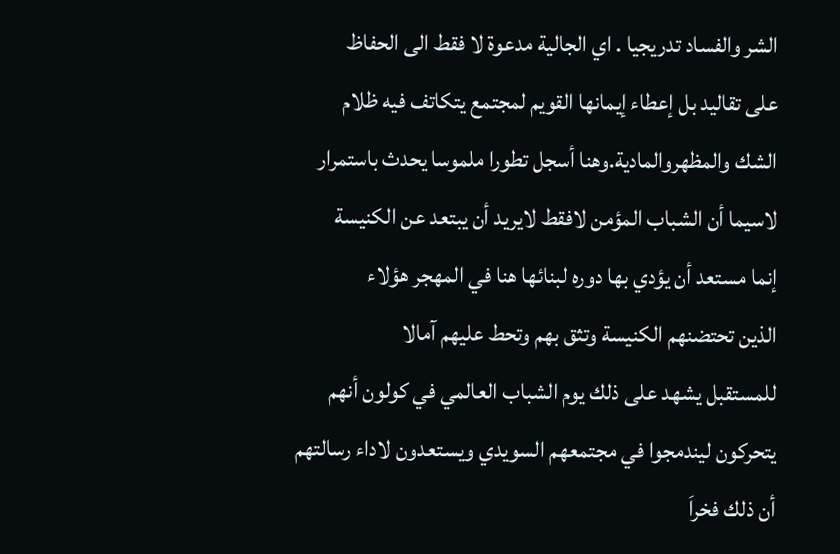الشر والفساد تدريجيا . اي الجالية مدعوة لا فقط الى الحفاظ
على تقاليد بل إعطاء إيمانها القويم لمجتمع يتكاتف فيه ظلام
الشك والمظهروالمادية.وهنا أسجل تطورا ملموسا يحدث باستمرار
لاسيما أن الشباب المؤمن لافقط لايريد أن يبتعد عن الكنيسة
إنما مستعد أن يؤدي بها دوره لبنائها هنا في المهجر هؤلاء
الذين تحتضنهم الكنيسة وتثق بهم وتحط عليهم آمالا
للمستقبل يشهد على ذلك يوم الشباب العالمي في كولون أنهم
يتحركون ليندمجوا في مجتمعهم السويدي ويستعدون لاداء رسالتهم
أن ذلك فخراَ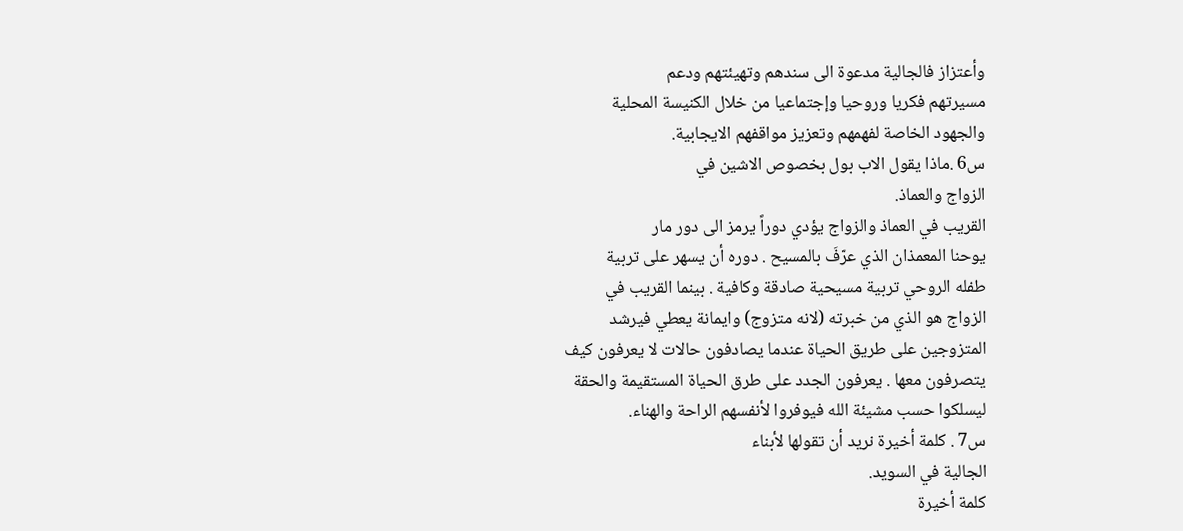وأعتزاز فالجالية مدعوة الى سندهم وتهيئتهم ودعم
مسيرتهم فكريا وروحيا وإجتماعيا من خلال الكنيسة المحلية
والجهود الخاصة لفهمهم وتعزيز مواقفهم الايجابية.
س6 .ماذا يقول الاب بول بخصوص الاشين في
الزواج والعماذ.
القريب في العماذ والزواج يؤدي دوراً يرمز الى دور مار
يوحنا المعمذان الذي عرّفَ بالمسيح . دوره أن يسهر على تربية
طفله الروحي تربية مسيحية صادقة وكافية . بينما القريب في
الزواج هو الذي من خبرته (لانه متزوج) وايمانة يعطي فيرشد
المتزوجين على طريق الحياة عندما يصادفون حالات لا يعرفون كيف
يتصرفون معها . يعرفون الجدد على طرق الحياة المستقيمة والحقة
ليسلكوا حسب مشيئة الله فيوفروا لأنفسهم الراحة والهناء.
س7 . كلمة أخيرة نريد أن تقولها لأبناء
الجالية في السويد.
كلمة أخيرة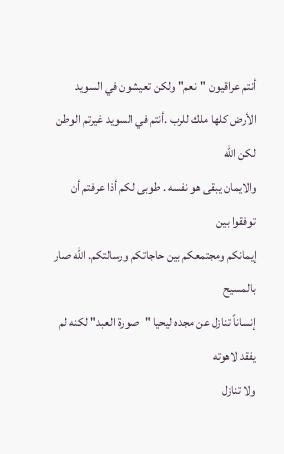أنتم عراقيون "نعم" ولكن تعيشون في السويد
الأرض كلها ملك للرب .أنتم في السويد غيرتم الوطن لكن الله
والايمان يبقى هو نفسه . طوبى لكم أذا عرفتم أن توفقوا بين
إيمانكم ومجتمعكم بين حاجاتكم ورسالتكم. الله صار بالمسيح
إنساناً تنازل عن مجده ليحيا "صورة العبد" لكنه لم يفقد لاهوته
ولا تنازل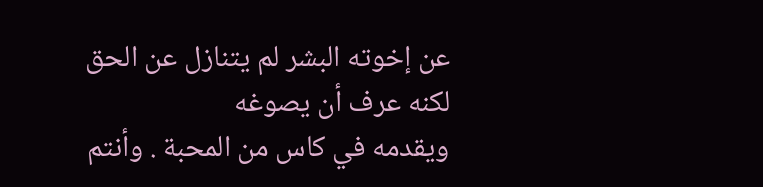عن إخوته البشر لم يتنازل عن الحق لكنه عرف أن يصوغه
ويقدمه في كاس من المحبة . وأنتم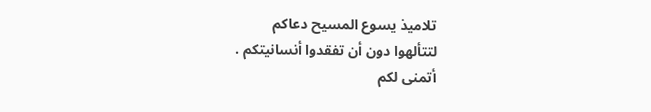تلاميذ يسوع المسيح دعاكم
لتتألهوا دون أن تفقدوا أنسانيتكم .
أتمنى لكم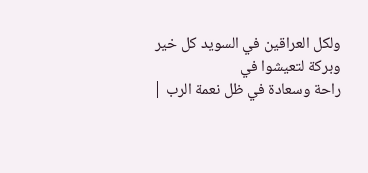ولكل العراقين في السويد كل خير وبركة لتعيشوا في
راحة وسعادة في ظل نعمة الرب |